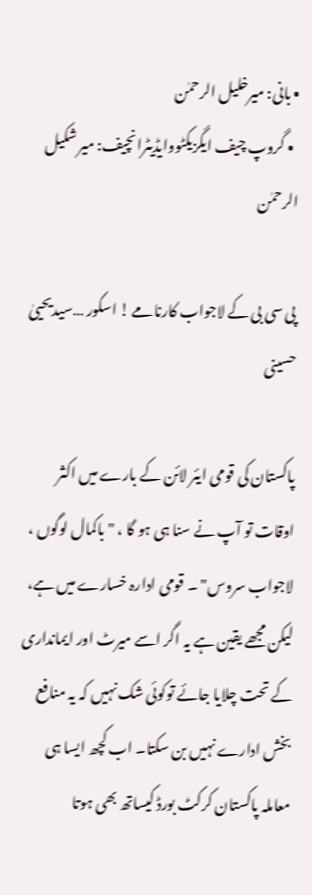• بانی: میرخلیل الرحمٰن
  • گروپ چیف ایگزیکٹووایڈیٹرانچیف: میر شکیل الرحمٰن

پی سی بی کے لاجواب کارنامے ! اسکور …سیدیحییٰ حسینی

پاکستان کی قومی ایئر لائن کے بارے میں اکثر اوقات تو آپ نے سنا ہی ہو گا ، "باکمال لوگوں ، لاجواب سروس" ۔ قومی ادارہ خسارے میں ہے، لیکن مجھے یقین ہے یہ اگر اسے میرٹ اور ایمانداری کے تحت چلایا جائے توکوئی شک نہیں کہ یہ منافع بخش ادارے نہیں بن سکتا۔ اب کچھ ایسا ہی معاملہ پاکستان کرکٹ بورڈ کیساتھ بھی ہوتا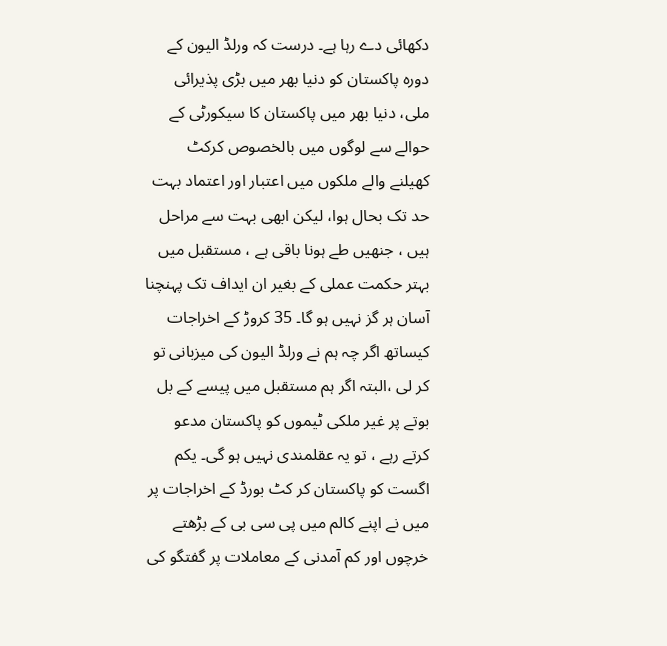دکھائی دے رہا ہے۔ درست کہ ورلڈ الیون کے دورہ پاکستان کو دنیا بھر میں بڑی پذیرائی ملی، دنیا بھر میں پاکستان کا سیکورٹی کے حوالے سے لوگوں میں بالخصوص کرکٹ کھیلنے والے ملکوں میں اعتبار اور اعتماد بہت حد تک بحال ہوا، لیکن ابھی بہت سے مراحل ہیں ، جنھیں طے ہونا باقی ہے ، مستقبل میں بہتر حکمت عملی کے بغیر ان ایداف تک پہنچنا آسان ہر گز نہیں ہو گا۔ 35 کروڑ کے اخراجات کیساتھ اگر چہ ہم نے ورلڈ الیون کی میزبانی تو کر لی ،البتہ اگر ہم مستقبل میں پیسے کے بل بوتے پر غیر ملکی ٹیموں کو پاکستان مدعو کرتے رہے ، تو یہ عقلمندی نہیں ہو گی۔ یکم اگست کو پاکستان کر کٹ بورڈ کے اخراجات پر میں نے اپنے کالم میں پی سی بی کے بڑھتے خرچوں اور کم آمدنی کے معاملات پر گفتگو کی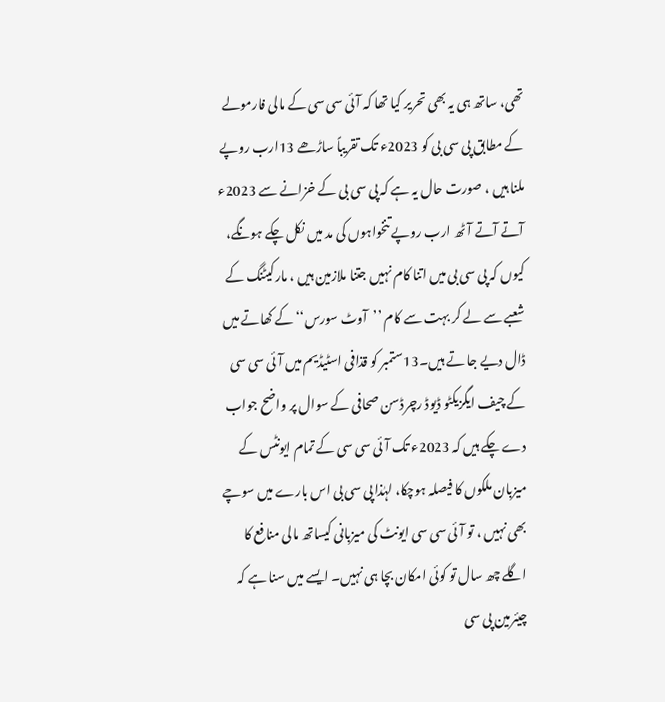تھی، ساتھ ہی یہ بھی تحریر کیا تھا کہ آئی سی سی کے مالی فارمولے کے مطابق پی سی بی کو 2023ء تک تقریباً ساڑھے 13ارب روپے ملنا ہیں ، صورت حال یہ ہے کہ پی سی بی کے خزانے سے 2023ء
آتے آتے آٹھ ارب روپے تنخواہوں کی مد میں نکل چکے ہونگے، کیوں کہ پی سی بی میں اتنا کام نہیں جتنا ملازمین ہیں ، مارکیٹنگ کے شعبے سے لے کر بہت سے کام ’’آوٹ سورس‘‘ کے کھاتے میں ڈال دیے جا تے ہیں۔13ستمبر کو قذافی اسٹیڈیم میں آئی سی سی کے چیف ایگزیکٹو ڈیوڈ رچرڈسن صحافی کے سوال پر واضح جواب دے چکے ہیں کہ 2023ء تک آئی سی سی کے تمام ایونٹس کے میزبان ملکوں کا فیصلہ ہوچکا، لہٰذا پی سی بی اس بارے میں سوچے بھی نہیں ، تو آئی سی سی ایونٹ کی میزبانی کیساتھ مالی منافع کا اگلے چھ سال تو کوئی امکان بچا ہی نہیں۔ ایسے میں سنا ہے کہ چیئرمین پی سی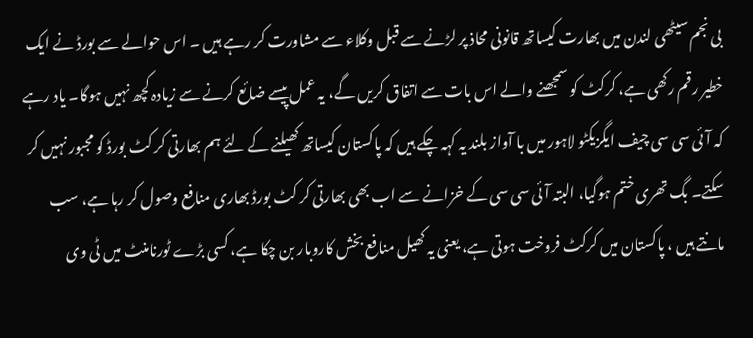بی نجم سیٹھی لندن میں بھارت کیساتھ قانونی محاذ پر لڑنے سے قبل وکلاء سے مشاورت کر رہے ہیں ۔ اس حوالے سے بورڈ نے ایک خطیر رقم رکھی ہے، کرکٹ کو سمجھنے والے اس بات سے اتفاق کریں گے، یہ عمل پیسے ضائع کرنے سے زیادہ کچھ نہیں ہوگا۔ یاد رہے کہ آئی سی سی چیف ایگزیکٹو لاہور میں با آواز بلند یہ کہہ چکے ہیں کہ پاکستان کیساتھ کھیلنے کے لئے ہم بھارتی کر کٹ بورڈ کو مجبور نہیں کر سکتے۔ بگ تھری ختم ہوگیا، البتہ آئی سی سی کے خزانے سے اب بھی بھارتی کر کٹ بورڈ بھاری منافع وصول کر رہا ہے، سب مانتے ہیں ، پاکستان میں کرکٹ فروخت ہوتی ہے، یعنی یہ کھیل منافع بخش کاروبار بن چکا ہے، کسی بڑے ٹورنامنٹ میں ٹی وی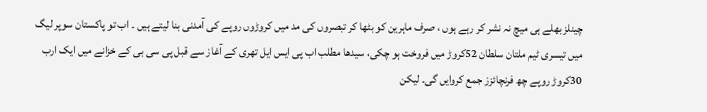چینلز بھلے ہی میچ نہ نشر کر رہے ہوں ، صرف ماہرین کو بٹھا کر تبصروں کی مد میں کروڑوں روپے کی آمدنی بنا لیتے ہیں ۔ اب تو پاکستان سوپر لیگ میں تیسری ٹیم ملتان سلطان 52کروڑ میں فروخت ہو چکی، سیدھا مطلب اب پی ایس ایل تھری کے آغاز سے قبل پی سی بی کے خزانے میں ایک ارب 30کروڑ روپے چھ فرنچائزز جمع کروایں گی۔ لیکن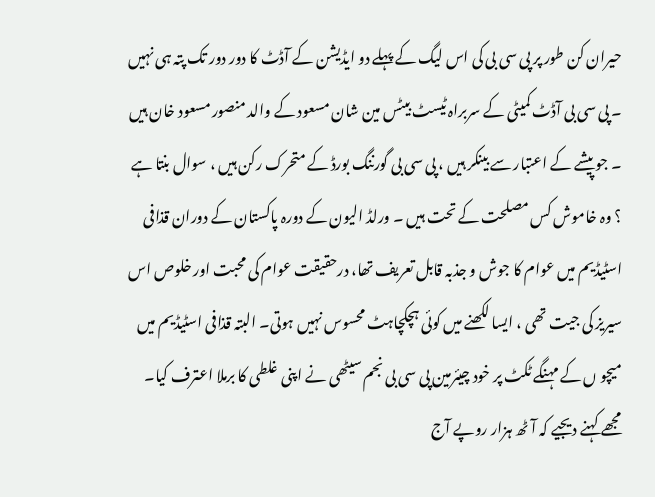حیران کن طور پر پی سی بی کی اس لیگ کے پہلے دو ایڈیشن کے آڈٹ کا دور دور تک پتہ ہی نہیں ۔ پی سی بی آڈٹ کمیٹی کے سربراہ ٹیسٹ بیٹس مین شان مسعود کے والد منصور مسعود خان ہیں ۔ جو پیشے کے اعتبار سے بینکر ہیں ، پی سی بی گورننگ بورڈ کے متحرک رکن ہیں ، سوال بنتا ہے ؟ وہ خاموش کس مصلحت کے تحت ہیں ۔ ورلڈ الیون کے دورہ پاکستان کے دوران قذافی اسٹیڈیم میں عوام کا جوش و جذبہ قابل تعریف تھا، درحقیقت عوام کی محبت اور خلوص اس سیریز کی جیت تھی ، ایسا لکھنے میں کوئی ہچکچاہٹ محسوس نہیں ہوتی۔ البتہ قذافی اسٹیڈیم میں میچو ں کے مہنگے ٹکٹ پر خود چیئرمین پی سی بی نجم سیٹھی نے اپنی غلطی کا برملا اعترف کیا۔ مجھے کہنے دیجیے کہ آٹھ ہزار روپے آج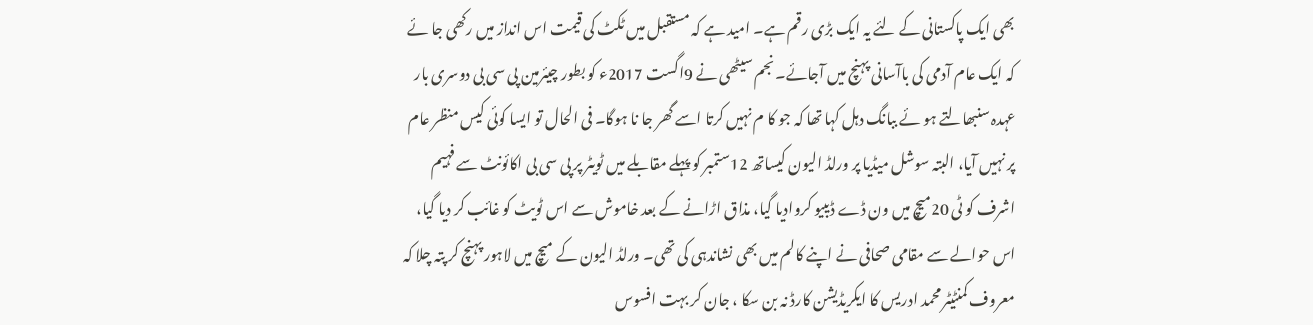بھی ایک پاکستانی کے لئے یہ ایک بڑی رقم ہے۔ امید ہے کہ مستقبل میں ٹکٹ کی قیمت اس انداز میں رکھی جا ئے کہ ایک عام آدمی کی باآسانی پہنچ میں آجائے۔ نجم سیٹھی نے 9اگست 2017ء کو بطور چیئرمین پی سی بی دوسری بار عہدہ سنبھالتے ہو ئے ببانگ دہل کہا تھا کہ جو کا م نہیں کرتا اسے گھر جا نا ہوگا۔ فی الحال تو ایسا کوئی کیس منظر عام پر نہیں آیا، البتہ سوشل میڈیا پر ورلڈ الیون کیساتھ 12ستمبر کو پہلے مقابلے میں ٹویٹر پر پی سی بی اکائونٹ سے فہیم اشرف کو ٹی 20میچ میں ون ڈے ڈیبیو کروادیا گیا، مذاق اڑانے کے بعد خاموش سے اس ٹویٹ کو غائب کر دیا گیا، اس حوالے سے مقامی صحافی نے اپنے کالم میں بھی نشاندہی کی تھی۔ ورلڈ الیون کے میچ میں لاہور پہنچ کر پتہ چلا کہ معروف کمنٹیٹر محمد ادریس کا ایکریڈیشن کارڈ نہ بن سکا ، جان کر بہت افسوس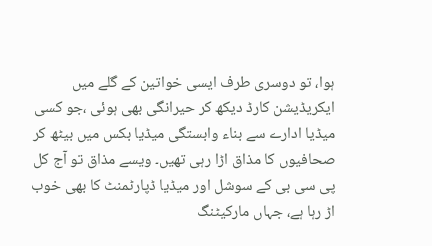ہوا، تو دوسری طرف ایسی خواتین کے گلے میں ایکریڈیشن کارڈ دیکھ کر حیرانگی بھی ہوئی ،جو کسی میڈیا ادارے سے بناء وابستگی میڈیا بکس میں بیٹھ کر صحافیوں کا مذاق اڑا رہی تھیں۔ ویسے مذاق تو آج کل پی سی بی کے سوشل اور میڈیا ڈپارٹمنٹ کا بھی خوب اڑ رہا ہے، جہاں مارکیٹنگ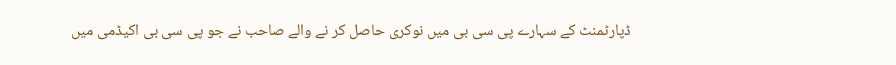ڈپارٹمنٹ کے سہارے پی سی بی میں نوکری حاصل کر نے والے صاحب نے جو پی سی بی اکیڈمی میں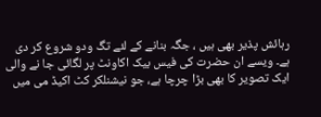رہائش پذیر بھی ہیں ، جگہ بنانے کے لئے تگ ودو شروع کر دی ہے۔ ویسے ان حضرت کی فیس بیک اکاونٹ پر لگائی جا نے والی ایک تصویر کا بھی بڑا چرچا ہے، جو نیشنلکر کٹ اکیڈ می میں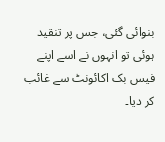بنوائی گئی، جس پر تنقید ہوئی تو انہوں نے اسے اپنے فیس بک اکائونٹ سے غائب کر دیا۔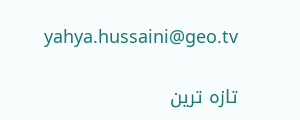yahya.hussaini@geo.tv

تازہ ترین